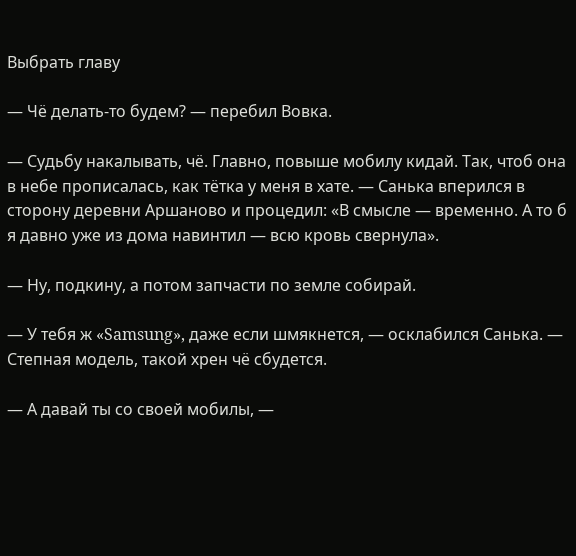Выбрать главу

— Чё делать-то будем? — перебил Вовка.

— Судьбу накалывать, чё. Главно, повыше мобилу кидай. Так, чтоб она в небе прописалась, как тётка у меня в хате. — Санька вперился в сторону деревни Аршаново и процедил: «В смысле — временно. А то б я давно уже из дома навинтил — всю кровь свернула».

— Ну, подкину, а потом запчасти по земле собирай.

— У тебя ж «Samsung», даже если шмякнется, — осклабился Санька. — Степная модель, такой хрен чё сбудется.

— А давай ты со своей мобилы, —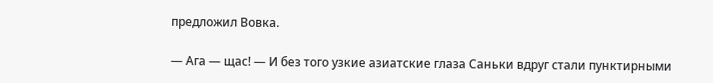предложил Вовка.

— Ага — щас! — И без того узкие азиатские глаза Саньки вдруг стали пунктирными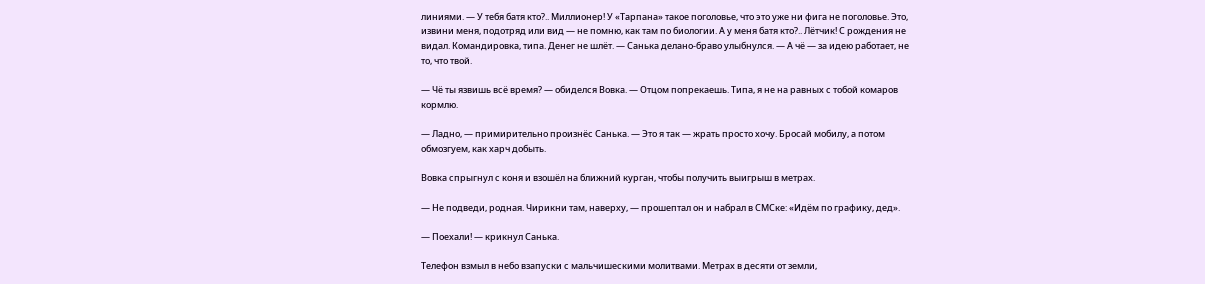линиями. — У тебя батя кто?.. Миллионер! У «Тарпана» такое поголовье, что это уже ни фига не поголовье. Это, извини меня, подотряд или вид — не помню, как там по биологии. А у меня батя кто?.. Лётчик! С рождения не видал. Командировка, типа. Денег не шлёт. — Cанька делано-браво улыбнулся. — А чё — за идею работает, не то, что твой.

— Чё ты язвишь всё время? — обиделся Вовка. — Отцом попрекаешь. Типа, я не на равных с тобой комаров кормлю.

— Ладно, — примирительно произнёс Санька. — Это я так — жрать просто хочу. Бросай мобилу, а потом обмозгуем, как харч добыть.

Вовка спрыгнул с коня и взошёл на ближний курган, чтобы получить выигрыш в метрах.

— Не подведи, родная. Чирикни там, наверху, — прошептал он и набрал в СМСке: «Идём по графику, дед».

— Поехали! — крикнул Санька.

Телефон взмыл в небо взапуски с мальчишескими молитвами. Метрах в десяти от земли,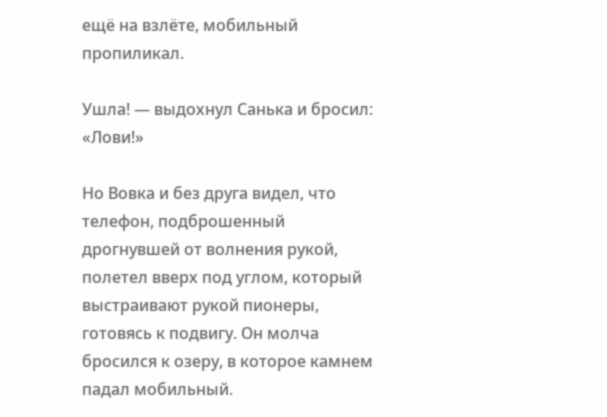ещё на взлёте, мобильный пропиликал.

Ушла! — выдохнул Санька и бросил: «Лови!»

Но Вовка и без друга видел, что телефон, подброшенный дрогнувшей от волнения рукой, полетел вверх под углом, который выстраивают рукой пионеры, готовясь к подвигу. Он молча бросился к озеру, в которое камнем падал мобильный.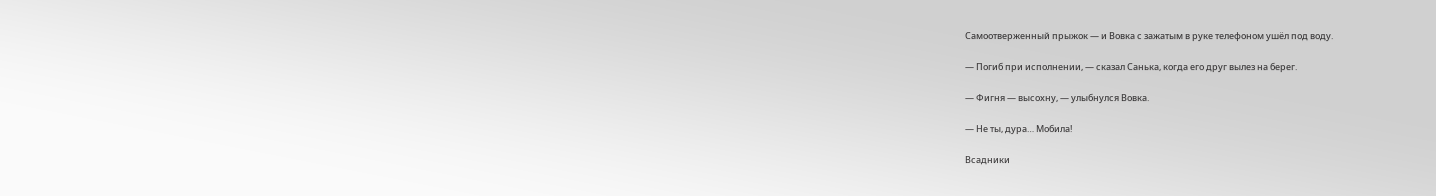Самоотверженный прыжок — и Вовка с зажатым в руке телефоном ушёл под воду.

— Погиб при исполнении, — сказал Санька, когда его друг вылез на берег.

— Фигня — высохну, — улыбнулся Вовка.

— Не ты, дура… Мобила!

Всадники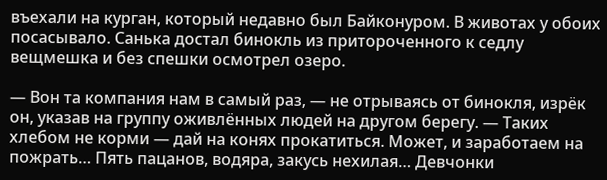въехали на курган, который недавно был Байконуром. В животах у обоих посасывало. Санька достал бинокль из притороченного к седлу вещмешка и без спешки осмотрел озеро.

— Вон та компания нам в самый раз, — не отрываясь от бинокля, изрёк он, указав на группу оживлённых людей на другом берегу. — Таких хлебом не корми — дай на конях прокатиться. Может, и заработаем на пожрать… Пять пацанов, водяра, закусь нехилая… Девчонки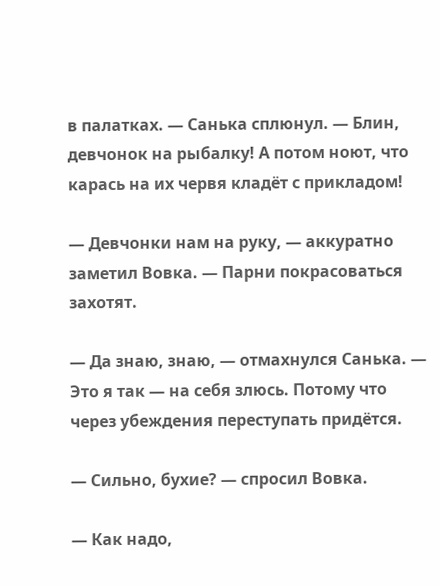в палатках. — Санька сплюнул. — Блин, девчонок на рыбалку! А потом ноют, что карась на их червя кладёт с прикладом!

— Девчонки нам на руку, — аккуратно заметил Вовка. — Парни покрасоваться захотят.

— Да знаю, знаю, — отмахнулся Санька. — Это я так — на себя злюсь. Потому что через убеждения переступать придётся.

— Сильно, бухие? — спросил Вовка.

— Как надо,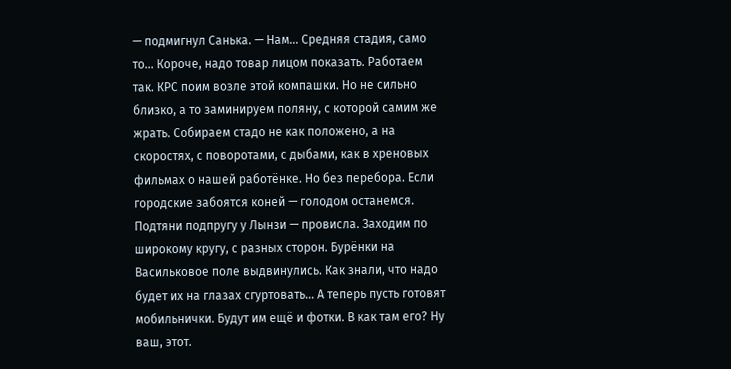— подмигнул Санька. — Нам… Средняя стадия, само то… Короче, надо товар лицом показать. Работаем так. КРС поим возле этой компашки. Но не сильно близко, а то заминируем поляну, с которой самим же жрать. Собираем стадо не как положено, а на скоростях, с поворотами, с дыбами, как в хреновых фильмах о нашей работёнке. Но без перебора. Если городские забоятся коней — голодом останемся. Подтяни подпругу у Лынзи — провисла. Заходим по широкому кругу, с разных сторон. Бурёнки на Васильковое поле выдвинулись. Как знали, что надо будет их на глазах сгуртовать… А теперь пусть готовят мобильнички. Будут им ещё и фотки. В как там его? Ну ваш, этот.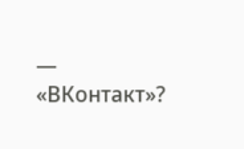— «ВКонтакт»?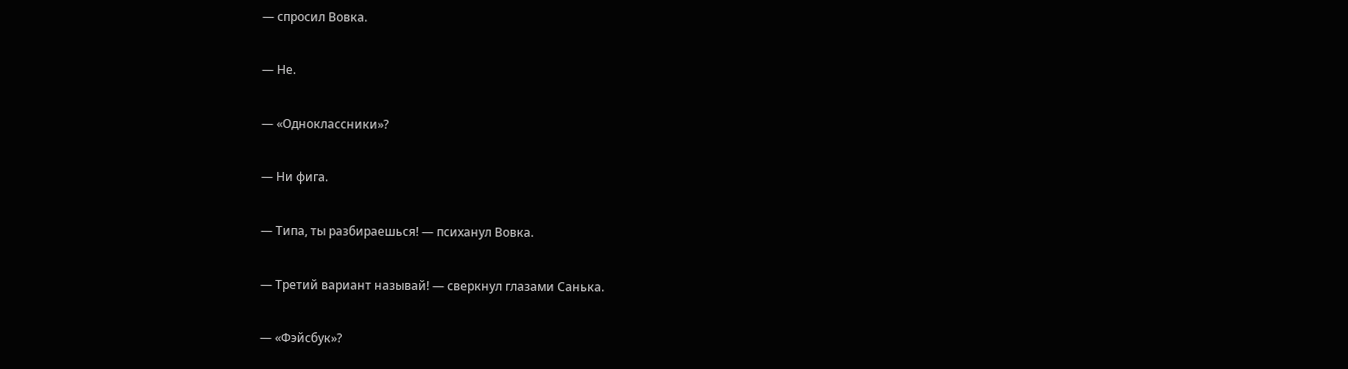— спросил Вовка.

— Не.

— «Одноклассники»?

— Ни фига.

— Типа, ты разбираешься! — психанул Вовка.

— Третий вариант называй! — сверкнул глазами Санька.

— «Фэйсбук»?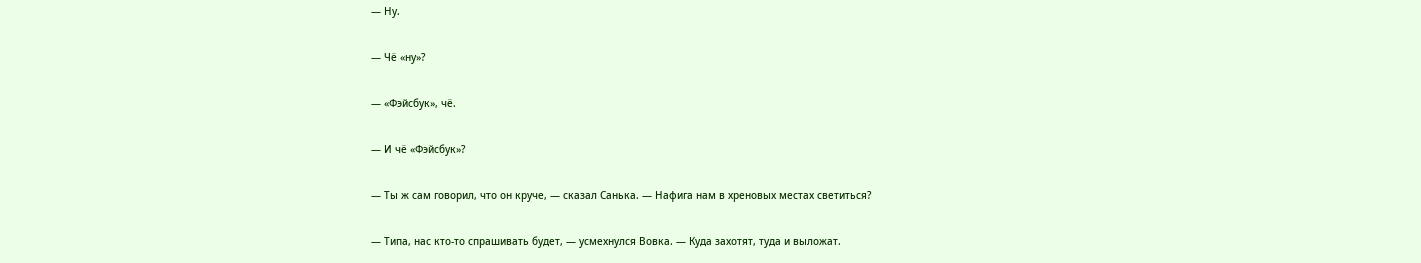— Ну.

— Чё «ну»?

— «Фэйсбук», чё.

— И чё «Фэйсбук»?

— Ты ж сам говорил, что он круче, — сказал Санька. — Нафига нам в хреновых местах светиться?

— Типа, нас кто-то спрашивать будет, — усмехнулся Вовка. — Куда захотят, туда и выложат.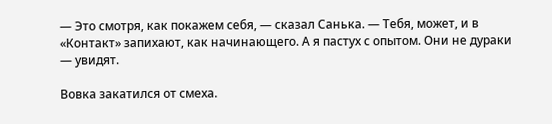— Это смотря, как покажем себя, — сказал Санька. — Тебя, может, и в «Контакт» запихают, как начинающего. А я пастух с опытом. Они не дураки — увидят.

Вовка закатился от смеха.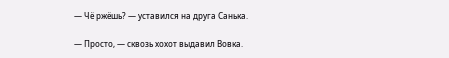— Чё ржёшь? — уставился на друга Санька.

— Просто, — сквозь хохот выдавил Вовка.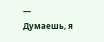— Думаешь, я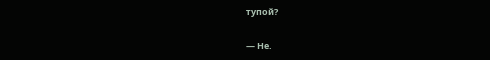тупой?

— Не.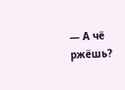— А чё ржёшь?